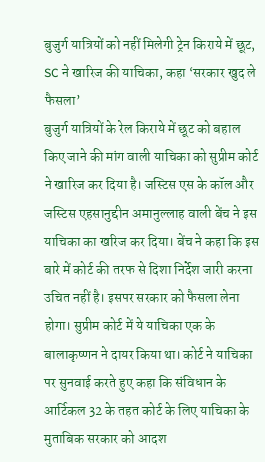बुजुर्ग यात्रियों को नहीं मिलेगी ट्रेन किराये में छूट, SC ने खारिज की याचिका, कहा ‘सरकार खुद ले फैसला’
बुजुर्ग यात्रियों के रेल किराये में छूट को बहाल किए जाने की मांग वाली याचिका को सुप्रीम कोर्ट ने खारिज कर दिया है। जस्टिस एस के कॉल और जस्टिस एहसानुद्दीन अमानुल्लाह वाली बेंच ने इस याचिका का खरिज कर दिया। बेंच ने कहा कि इस बारे में कोर्ट की तरफ से दिशा निर्देश जारी करना उचित नहीं है। इसपर सरकार को फैसला लेना होगा। सुप्रीम कोर्ट में ये याचिका एक के बालाकृष्णन ने दायर किया था। कोर्ट ने याचिका पर सुनवाई करते हुए कहा कि संविधान के आर्टिकल 32 के तहत कोर्ट के लिए याचिका के मुताबिक सरकार को आदश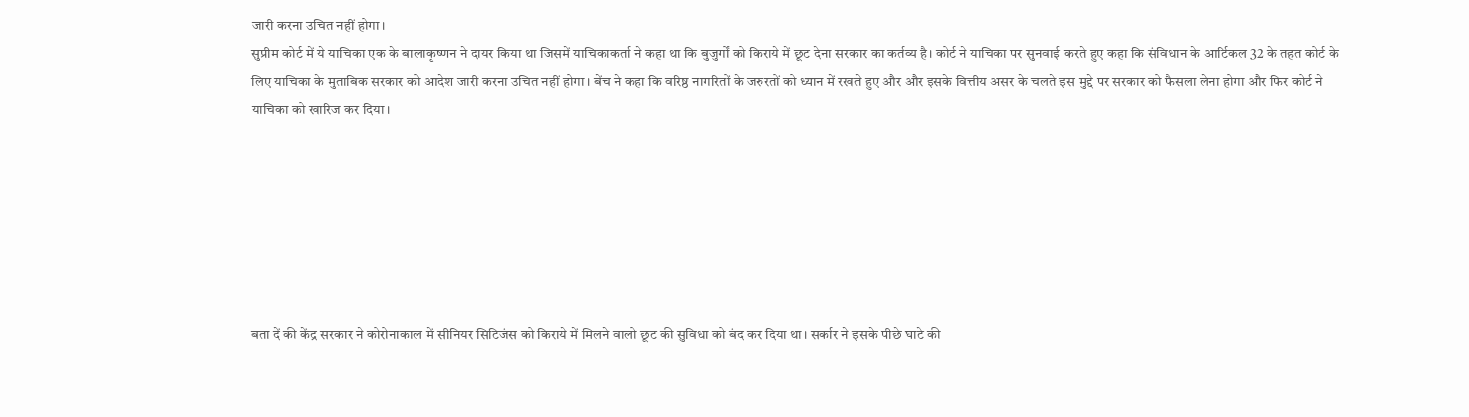जारी करना उचित नहीं होगा।
सुप्रीम कोर्ट में ये याचिका एक के बालाकृष्णन ने दायर किया था जिसमें याचिकाकर्ता ने कहा था कि बुजुर्गों को किराये में छूट देना सरकार का कर्तव्य है। कोर्ट ने याचिका पर सुनवाई करते हुए कहा कि संविधान के आर्टिकल 32 के तहत कोर्ट के लिए याचिका के मुताबिक सरकार को आदेश जारी करना उचित नहीं होगा। बेंच ने कहा कि वरिष्ठ नागरितों के जरुरतों को ध्यान में रखते हुए और और इसके वित्तीय असर के चलते इस मुद्दे पर सरकार को फैसला लेना होगा और फिर कोर्ट ने याचिका को खारिज कर दिया।







बता दें की केंद्र सरकार ने कोरोनाकाल में सीनियर सिटिजंस को किराये में मिलने वालो छूट की सुविधा को बंद कर दिया था। सर्कार ने इसके पीछे घाटे की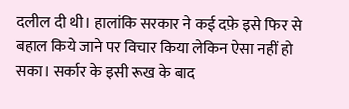दलील दी थी। हालांकि सरकार ने कई दफ़े इसे फिर से बहाल किये जाने पर विचार किया लेकिन ऐसा नहीं हो सका। सर्कार के इसी रूख के बाद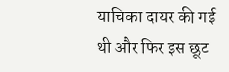याचिका दायर की गई थी और फिर इस छूट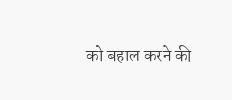को बहाल करने की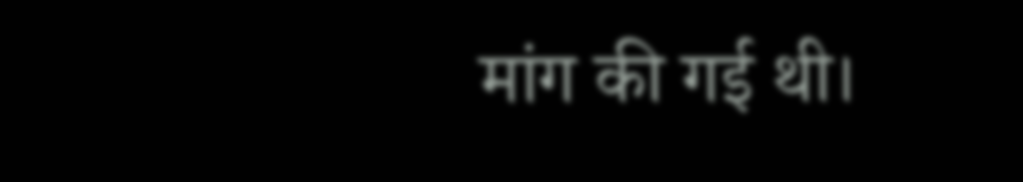मांग की गई थी।